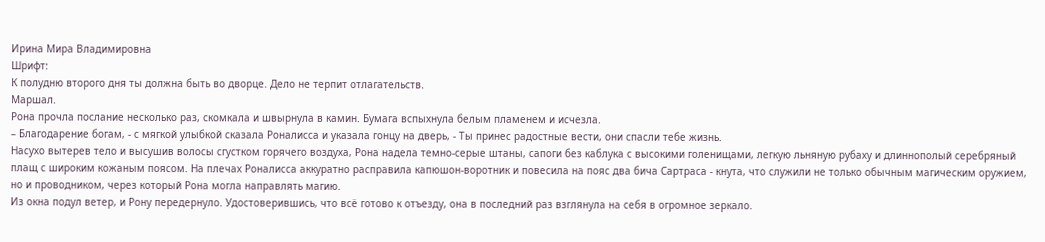Ирина Мира Владимировна
Шрифт:
К полудню второго дня ты должна быть во дворце. Дело не терпит отлагательств.
Маршал.
Рона прочла послание несколько раз, скомкала и швырнула в камин. Бумага вспыхнула белым пламенем и исчезла.
– Благодарение богам, - с мягкой улыбкой сказала Роналисса и указала гонцу на дверь, - Ты принес радостные вести, они спасли тебе жизнь.
Насухо вытерев тело и высушив волосы сгустком горячего воздуха, Рона надела темно-серые штаны, сапоги без каблука с высокими голенищами, легкую льняную рубаху и длиннополый серебряный плащ с широким кожаным поясом. На плечах Роналисса аккуратно расправила капюшон-воротник и повесила на пояс два бича Сартраса - кнута, что служили не только обычным магическим оружием, но и проводником, через который Рона могла направлять магию.
Из окна подул ветер, и Рону передернуло. Удостоверившись, что всё готово к отъезду, она в последний раз взглянула на себя в огромное зеркало.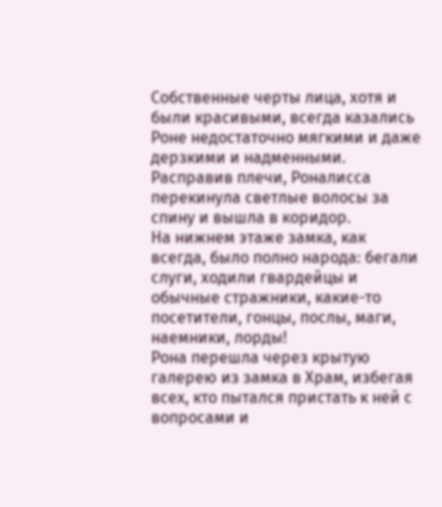Собственные черты лица, хотя и были красивыми, всегда казались Роне недостаточно мягкими и даже дерзкими и надменными. Расправив плечи, Роналисса перекинула светлые волосы за спину и вышла в коридор.
На нижнем этаже замка, как всегда, было полно народа: бегали слуги, ходили гвардейцы и обычные стражники, какие-то посетители, гонцы, послы, маги, наемники, лорды!
Рона перешла через крытую галерею из замка в Храм, избегая всех, кто пытался пристать к ней с вопросами и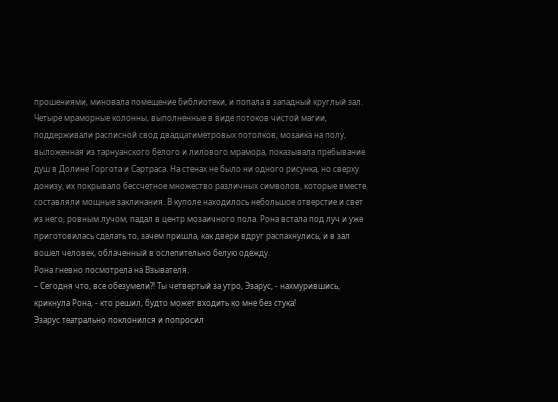прошениями, миновала помещение библиотеки, и попала в западный круглый зал.
Четыре мраморные колонны, выполненные в виде потоков чистой магии, поддерживали расписной свод двадцатиметровых потолков; мозаика на полу, выложенная из тарнуанского белого и лилового мрамора, показывала пребывание душ в Долине Горгота и Сартраса. На стенах не было ни одного рисунка, но сверху донизу, их покрывало бессчетное множество различных символов, которые вместе составляли мощные заклинания. В куполе находилось небольшое отверстие и свет из него, ровным лучом, падал в центр мозаичного пола. Рона встала под луч и уже приготовилась сделать то, зачем пришла, как двери вдруг распахнулись, и в зал вошел человек, облаченный в ослепительно белую одежду.
Рона гневно посмотрела на Взывателя.
– Сегодня что, все обезумели?! Ты четвертый за утро, Эзарус, - нахмурившись, крикнула Рона, - кто решил, будто может входить ко мне без стука!
Эзарус театрально поклонился и попросил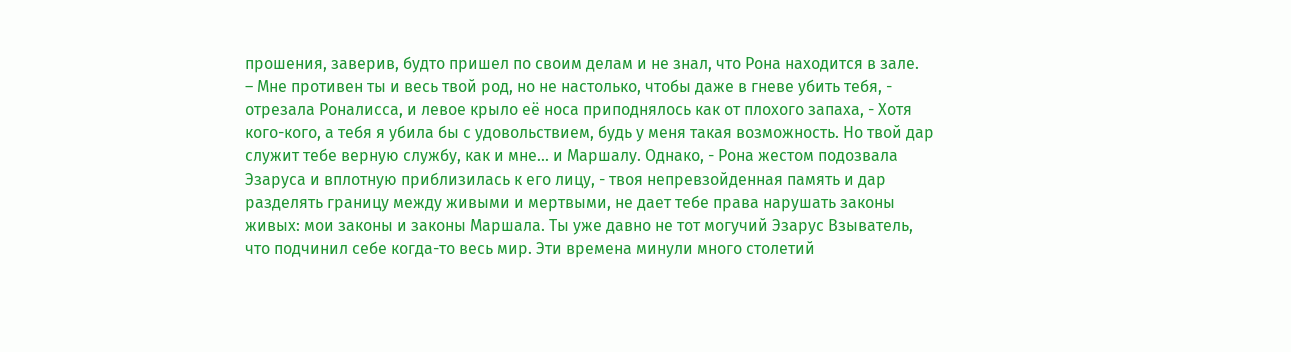прошения, заверив, будто пришел по своим делам и не знал, что Рона находится в зале.
– Мне противен ты и весь твой род, но не настолько, чтобы даже в гневе убить тебя, - отрезала Роналисса, и левое крыло её носа приподнялось как от плохого запаха, - Хотя кого-кого, а тебя я убила бы с удовольствием, будь у меня такая возможность. Но твой дар служит тебе верную службу, как и мне... и Маршалу. Однако, - Рона жестом подозвала Эзаруса и вплотную приблизилась к его лицу, - твоя непревзойденная память и дар разделять границу между живыми и мертвыми, не дает тебе права нарушать законы живых: мои законы и законы Маршала. Ты уже давно не тот могучий Эзарус Взыватель, что подчинил себе когда-то весь мир. Эти времена минули много столетий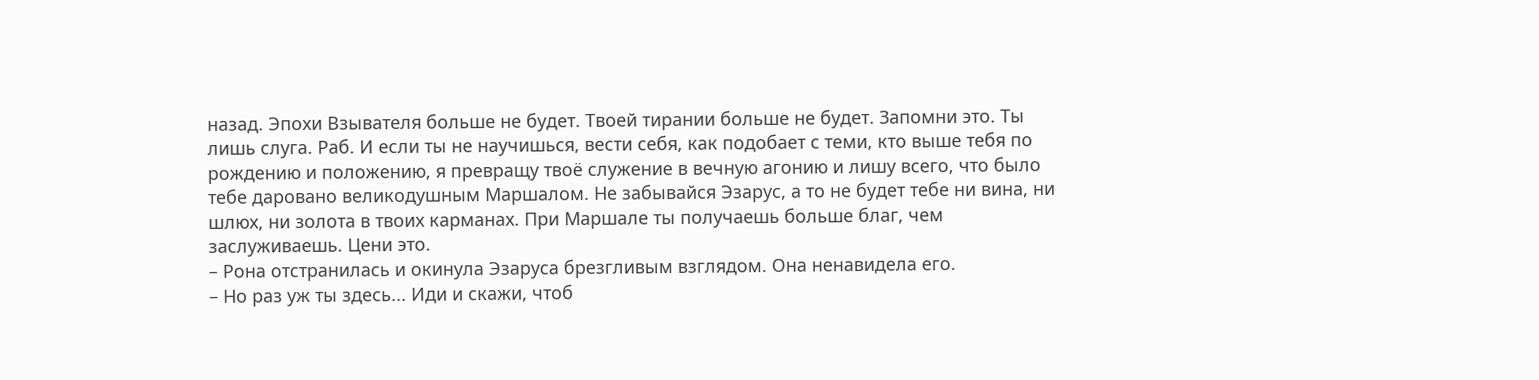назад. Эпохи Взывателя больше не будет. Твоей тирании больше не будет. Запомни это. Ты лишь слуга. Раб. И если ты не научишься, вести себя, как подобает с теми, кто выше тебя по рождению и положению, я превращу твоё служение в вечную агонию и лишу всего, что было тебе даровано великодушным Маршалом. Не забывайся Эзарус, а то не будет тебе ни вина, ни шлюх, ни золота в твоих карманах. При Маршале ты получаешь больше благ, чем заслуживаешь. Цени это.
– Рона отстранилась и окинула Эзаруса брезгливым взглядом. Она ненавидела его.
– Но раз уж ты здесь... Иди и скажи, чтоб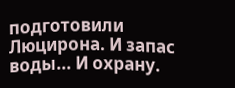подготовили Люцирона. И запас воды... И охрану.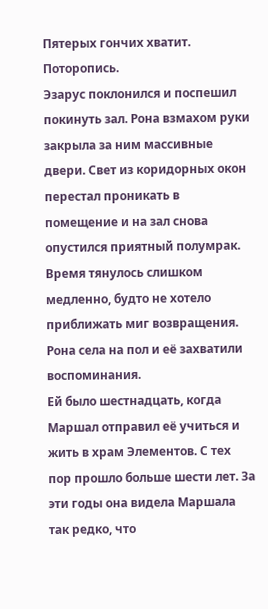Пятерых гончих хватит. Поторопись.
Эзарус поклонился и поспешил покинуть зал. Рона взмахом руки закрыла за ним массивные двери. Свет из коридорных окон перестал проникать в помещение и на зал снова опустился приятный полумрак.
Время тянулось слишком медленно, будто не хотело приближать миг возвращения. Рона села на пол и её захватили воспоминания.
Ей было шестнадцать, когда Маршал отправил её учиться и жить в храм Элементов. С тех пор прошло больше шести лет. За эти годы она видела Маршала так редко, что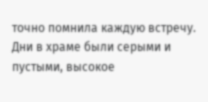точно помнила каждую встречу. Дни в храме были серыми и пустыми, высокое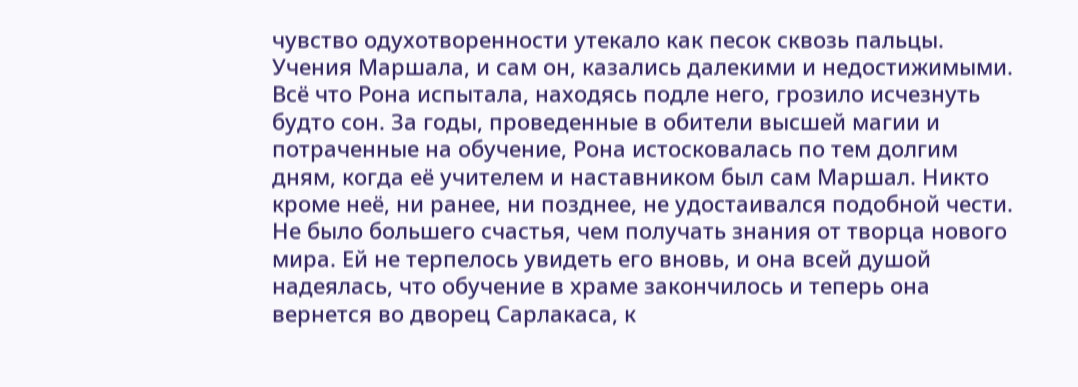чувство одухотворенности утекало как песок сквозь пальцы. Учения Маршала, и сам он, казались далекими и недостижимыми. Всё что Рона испытала, находясь подле него, грозило исчезнуть будто сон. За годы, проведенные в обители высшей магии и потраченные на обучение, Рона истосковалась по тем долгим дням, когда её учителем и наставником был сам Маршал. Никто кроме неё, ни ранее, ни позднее, не удостаивался подобной чести. Не было большего счастья, чем получать знания от творца нового мира. Ей не терпелось увидеть его вновь, и она всей душой надеялась, что обучение в храме закончилось и теперь она вернется во дворец Сарлакаса, к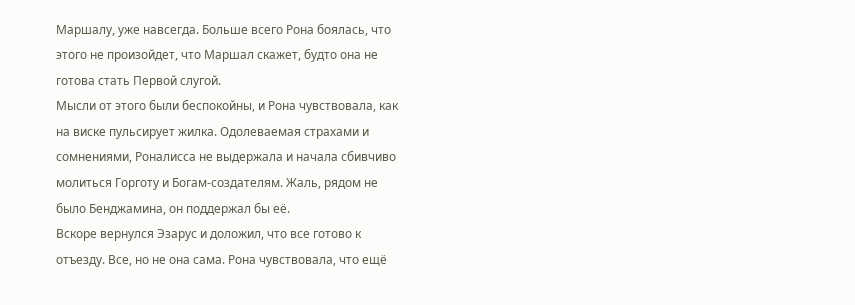Маршалу, уже навсегда. Больше всего Рона боялась, что этого не произойдет, что Маршал скажет, будто она не готова стать Первой слугой.
Мысли от этого были беспокойны, и Рона чувствовала, как на виске пульсирует жилка. Одолеваемая страхами и сомнениями, Роналисса не выдержала и начала сбивчиво молиться Горготу и Богам-создателям. Жаль, рядом не было Бенджамина, он поддержал бы её.
Вскоре вернулся Эзарус и доложил, что все готово к отъезду. Все, но не она сама. Рона чувствовала, что ещё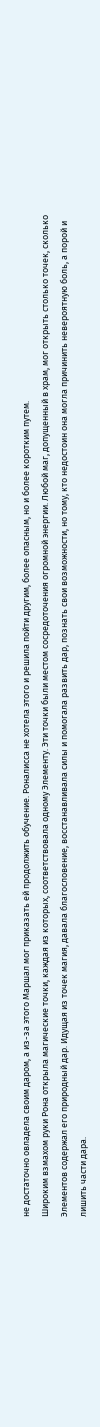не достаточно овладела своим даром, а из-за этого Маршал мог приказать ей продолжить обучение. Роналисса не хотела этого и решила пойти другим, более опасным, но и более коротким путем.
Широким взмахом руки Рона открыла магические точки, каждая из которых, соответствовала одному Элементу. Эти точки были местом сосредоточения огромной энергии. Любой маг, допущенный в храм, мог открыть столько точек, сколько Элементов содержал его природный дар. Идущая из точек магия, давала благословение, восстанавливала силы и помогала развить дар, познать свои возможности, но тому, кто недостоин она могла причинить невероятную боль, а порой и лишить части дара.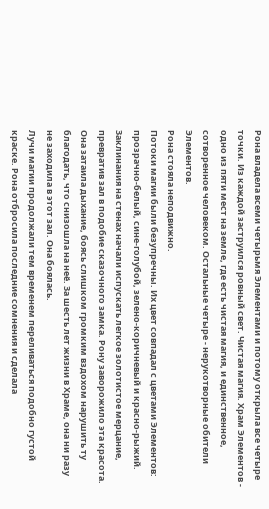Рона владела всеми четырьмя Элементами и потому открыла все четыре точки. Из каждой заструился ровный свет. Чистая магия. Храм Элементов - одно из пяти мест на земле, где есть чистая магия, и единственное, сотворенное человеком. Остальные четыре - нерукотворные обители Элементов.
Рона стояла неподвижно.
Потоки магии были безупречны. Их цвет совпадал с цветами Элементов: прозрачно-белый, сине-голубой, зелено-коричневый и красно-рыжий. Заклинания на стенах начали испускать легкое золотистое мерцание, превратив зал в подобие сказочного замка. Рону заворожило эта красота. Она затаила дыхание, боясь слишком громким вздохом нарушить ту благодать, что снизошла на неё. За шесть лет жизни в Храме, она ни разу не заходила в этот зал. Она боялась.
Лучи магии продолжали тем временем переливаться подобно густой краске. Рона отбросила последние сомнения и сделала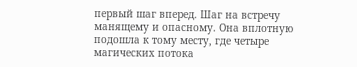первый шаг вперед. Шаг на встречу манящему и опасному. Она вплотную подошла к тому месту, где четыре магических потока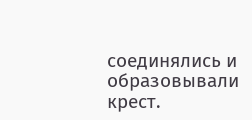соединялись и образовывали крест.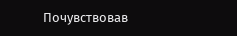Почувствовав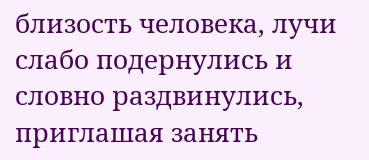близость человека, лучи слабо подернулись и словно раздвинулись, приглашая занять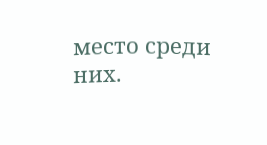место среди них.